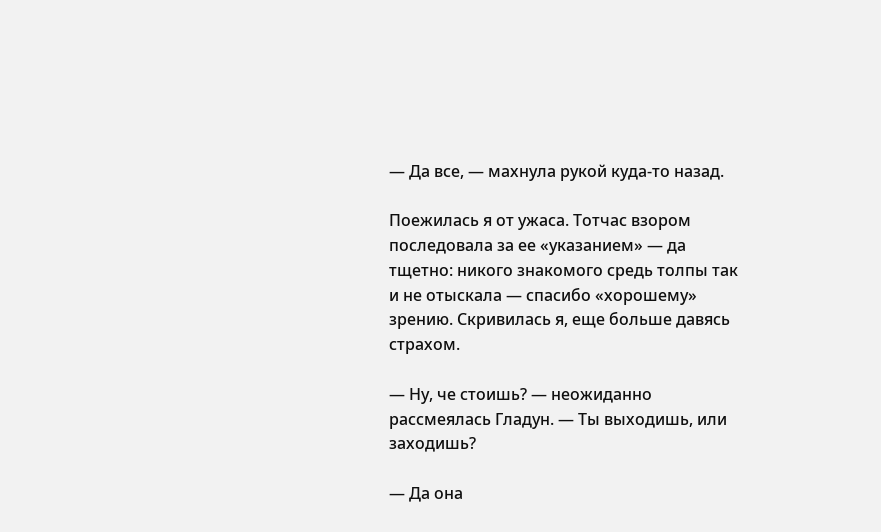— Да все, — махнула рукой куда-то назад.

Поежилась я от ужаса. Тотчас взором последовала за ее «указанием» — да тщетно: никого знакомого средь толпы так и не отыскала — спасибо «хорошему» зрению. Скривилась я, еще больше давясь страхом.

— Ну, че стоишь? — неожиданно рассмеялась Гладун. — Ты выходишь, или заходишь?

— Да она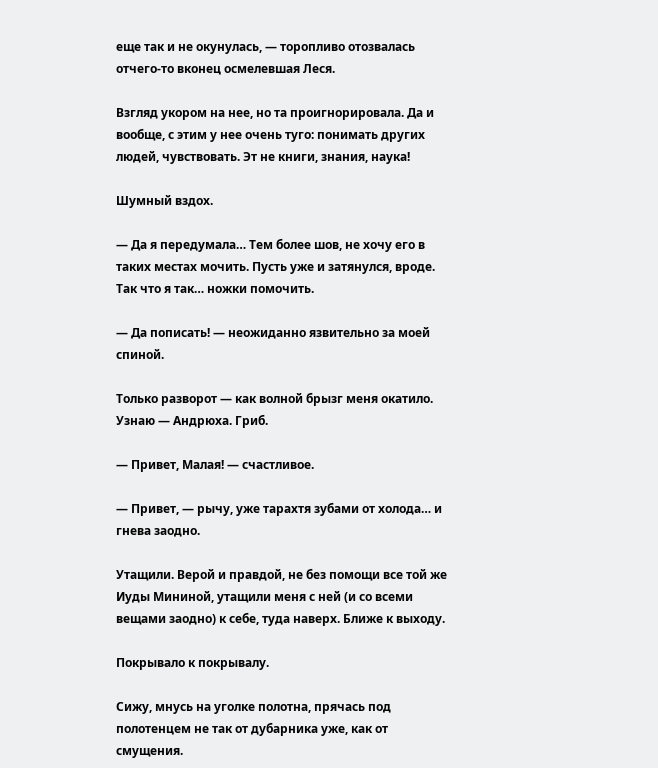еще так и не окунулась, — торопливо отозвалась отчего-то вконец осмелевшая Леся.

Взгляд укором на нее, но та проигнорировала. Да и вообще, с этим у нее очень туго: понимать других людей, чувствовать. Эт не книги, знания, наука!

Шумный вздох.

— Да я передумала… Тем более шов, не хочу его в таких местах мочить. Пусть уже и затянулся, вроде. Так что я так… ножки помочить.

— Да пописать! — неожиданно язвительно за моей спиной.

Только разворот — как волной брызг меня окатило. Узнаю — Андрюха. Гриб.

— Привет, Малая! — счастливое.

— Привет, — рычу, уже тарахтя зубами от холода… и гнева заодно.

Утащили. Верой и правдой, не без помощи все той же Иуды Мининой, утащили меня с ней (и со всеми вещами заодно) к себе, туда наверх. Ближе к выходу.

Покрывало к покрывалу.

Сижу, мнусь на уголке полотна, прячась под полотенцем не так от дубарника уже, как от смущения.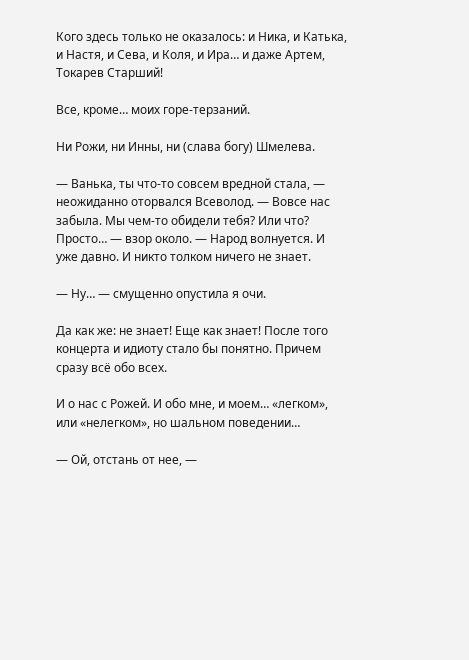Кого здесь только не оказалось: и Ника, и Катька, и Настя, и Сева, и Коля, и Ира… и даже Артем, Токарев Старший!

Все, кроме… моих горе-терзаний.

Ни Рожи, ни Инны, ни (слава богу) Шмелева.

— Ванька, ты что-то совсем вредной стала, — неожиданно оторвался Всеволод. — Вовсе нас забыла. Мы чем-то обидели тебя? Или что? Просто… — взор около. — Народ волнуется. И уже давно. И никто толком ничего не знает.

— Ну… — смущенно опустила я очи.

Да как же: не знает! Еще как знает! После того концерта и идиоту стало бы понятно. Причем сразу всё обо всех.

И о нас с Рожей. И обо мне, и моем… «легком», или «нелегком», но шальном поведении…

— Ой, отстань от нее, —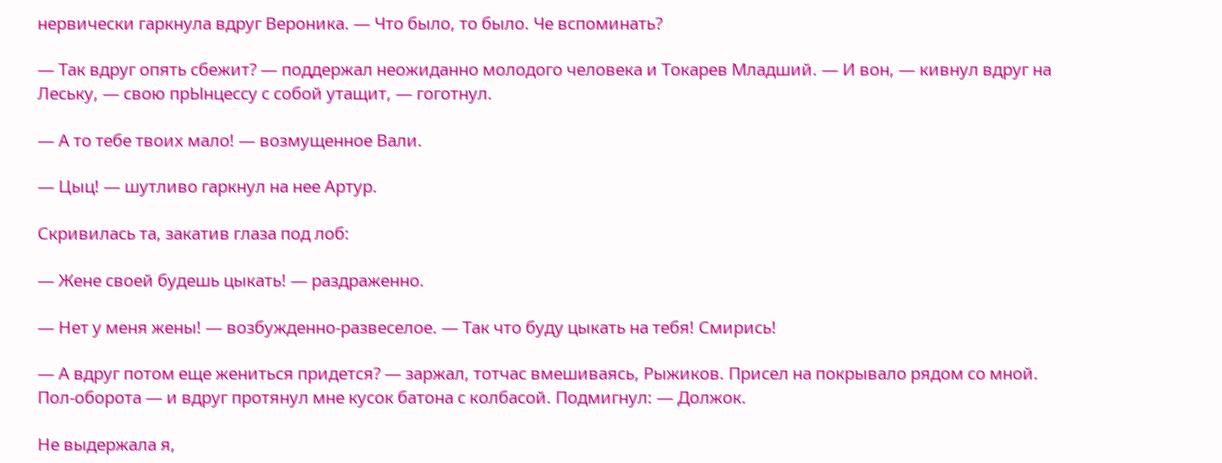нервически гаркнула вдруг Вероника. — Что было, то было. Че вспоминать?

— Так вдруг опять сбежит? — поддержал неожиданно молодого человека и Токарев Младший. — И вон, — кивнул вдруг на Леську, — свою прЫнцессу с собой утащит, — гоготнул.

— А то тебе твоих мало! — возмущенное Вали.

— Цыц! — шутливо гаркнул на нее Артур.

Скривилась та, закатив глаза под лоб:

— Жене своей будешь цыкать! — раздраженно.

— Нет у меня жены! — возбужденно-развеселое. — Так что буду цыкать на тебя! Смирись!

— А вдруг потом еще жениться придется? — заржал, тотчас вмешиваясь, Рыжиков. Присел на покрывало рядом со мной. Пол-оборота — и вдруг протянул мне кусок батона с колбасой. Подмигнул: — Должок.

Не выдержала я,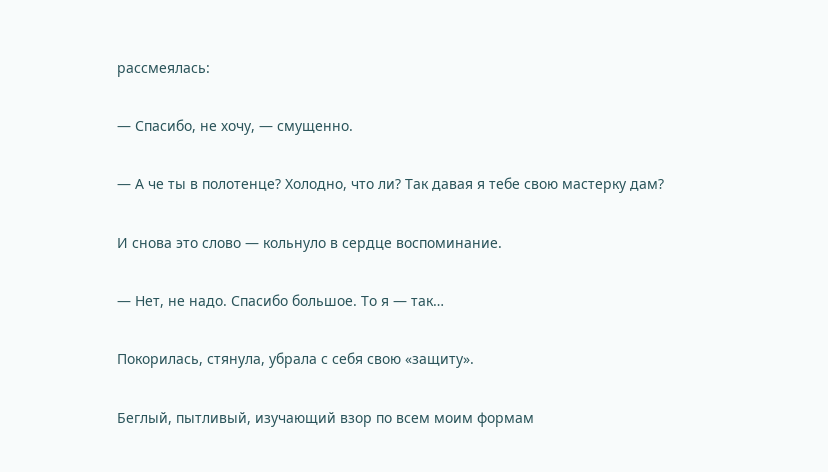рассмеялась:

— Спасибо, не хочу, — смущенно.

— А че ты в полотенце? Холодно, что ли? Так давая я тебе свою мастерку дам?

И снова это слово — кольнуло в сердце воспоминание.

— Нет, не надо. Спасибо большое. То я — так…

Покорилась, стянула, убрала с себя свою «защиту».

Беглый, пытливый, изучающий взор по всем моим формам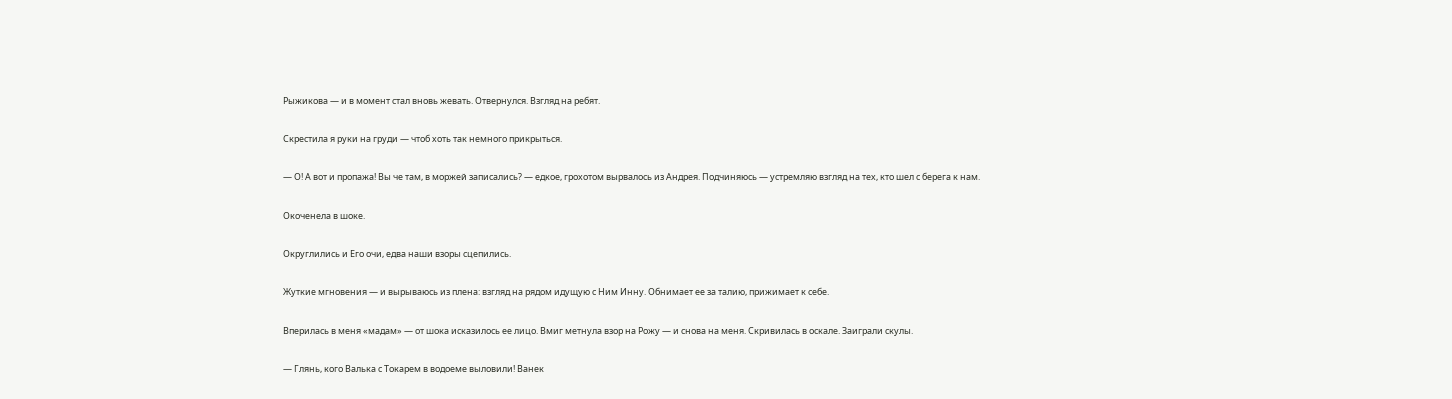Рыжикова — и в момент стал вновь жевать. Отвернулся. Взгляд на ребят.

Скрестила я руки на груди — чтоб хоть так немного прикрыться.

— О! А вот и пропажа! Вы че там, в моржей записались? — едкое, грохотом вырвалось из Андрея. Подчиняюсь — устремляю взгляд на тех, кто шел с берега к нам.

Окоченела в шоке.

Округлились и Его очи, едва наши взоры сцепились.

Жуткие мгновения — и вырываюсь из плена: взгляд на рядом идущую с Ним Инну. Обнимает ее за талию, прижимает к себе.

Вперилась в меня «мадам» — от шока исказилось ее лицо. Вмиг метнула взор на Рожу — и снова на меня. Скривилась в оскале. Заиграли скулы.

— Глянь, кого Валька с Токарем в водоеме выловили! Ванек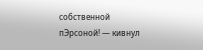собственной пЭрсоной! — кивнул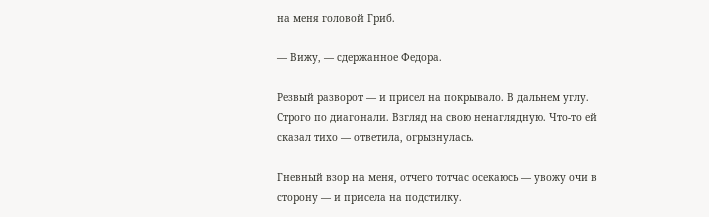на меня головой Гриб.

— Вижу, — сдержанное Федора.

Резвый разворот — и присел на покрывало. В дальнем углу. Строго по диагонали. Взгляд на свою ненаглядную. Что-то ей сказал тихо — ответила, огрызнулась.

Гневный взор на меня, отчего тотчас осекаюсь — увожу очи в сторону — и присела на подстилку.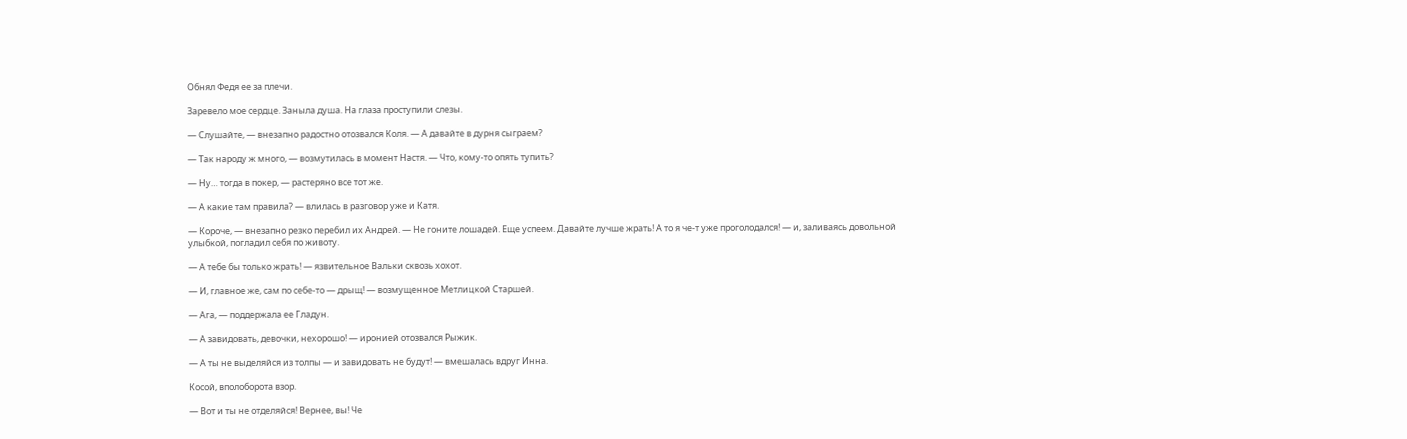Обнял Федя ее за плечи.

Заревело мое сердце. Заныла душа. На глаза проступили слезы.

— Слушайте, — внезапно радостно отозвался Коля. — А давайте в дурня сыграем?

— Так народу ж много, — возмутилась в момент Настя. — Что, кому-то опять тупить?

— Ну… тогда в покер, — растеряно все тот же.

— А какие там правила? — влилась в разговор уже и Катя.

— Короче, — внезапно резко перебил их Андрей. — Не гоните лошадей. Еще успеем. Давайте лучше жрать! А то я че-т уже проголодался! — и, заливаясь довольной улыбкой, погладил себя по животу.

— А тебе бы только жрать! — язвительное Вальки сквозь хохот.

— И, главное же, сам по себе-то — дрыщ! — возмущенное Метлицкой Старшей.

— Ага, — поддержала ее Гладун.

— А завидовать, девочки, нехорошо! — иронией отозвался Рыжик.

— А ты не выделяйся из толпы — и завидовать не будут! — вмешалась вдруг Инна.

Косой, вполоборота взор.

— Вот и ты не отделяйся! Вернее, вы! Че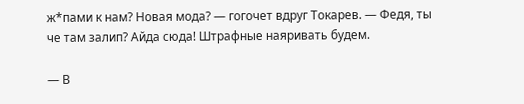ж*пами к нам? Новая мода? — гогочет вдруг Токарев. — Федя, ты че там залип? Айда сюда! Штрафные наяривать будем.

— В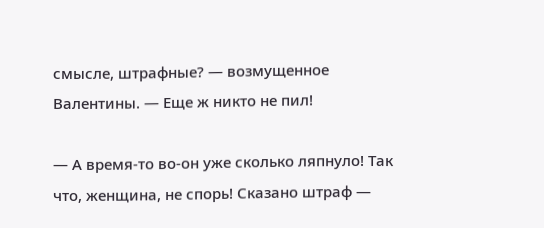смысле, штрафные? — возмущенное Валентины. — Еще ж никто не пил!

— А время-то во-он уже сколько ляпнуло! Так что, женщина, не спорь! Сказано штраф —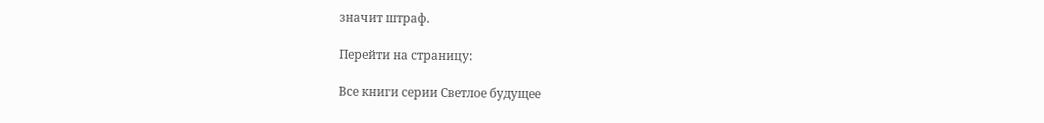значит штраф.

Перейти на страницу:

Все книги серии Светлое будущее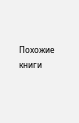Похожие книги